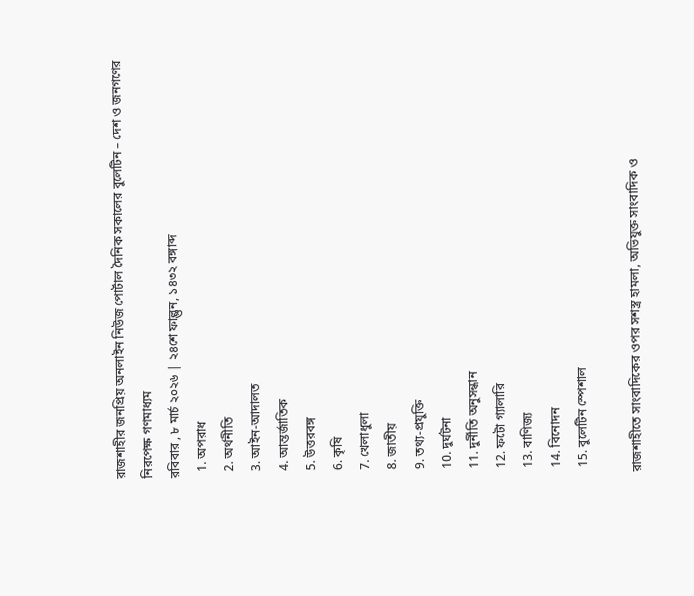রাজশাহীর জনপ্রিয় অনলাইন নিউজ পোর্টাল দৈনিক সকালের বুলেটিন – দেশ ও জনগণের নিরপেক্ষ গণমাধ্যম
রবিবার , ৮ মার্চ ২০২৬ | ২৪শে ফাল্গুন, ১৪৩২ বঙ্গাব্দ
  1. অপরাধ
  2. অর্থনীতি
  3. আইন-আদালত
  4. আন্তর্জাতিক
  5. উত্তরবঙ্গ
  6. কৃষি
  7. খেলাধুলা
  8. জাতীয়
  9. তথ্য-প্রযুক্তি
  10. দুর্ঘটনা
  11. দুর্নীতি অনুসন্ধান
  12. ফটো গ্যালারি
  13. বাণিজ্য
  14. বিনোদন
  15. বুলেটিন স্পেশাল

রাজশাহীতে সাংবাদিকের ওপর সশস্ত্র হামলা, অভিযুক্ত সাংবাদিক ও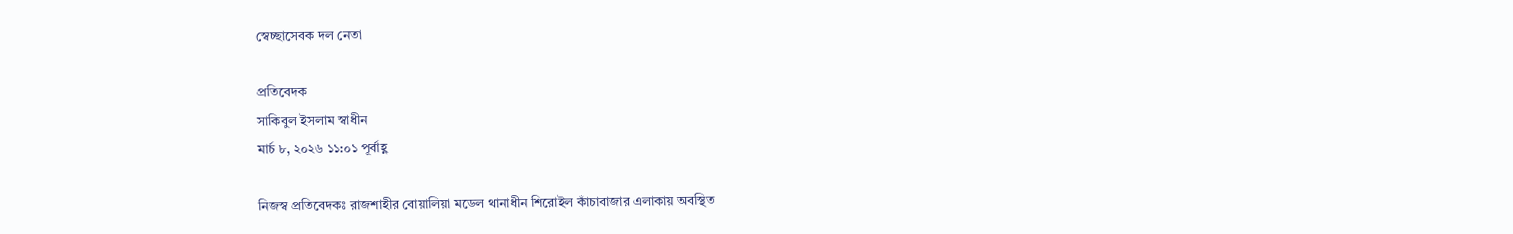স্বেচ্ছাসেবক দল নেতা

প্রতিবেদক
সাকিবুল ইসলাম স্বাধীন
মার্চ ৮, ২০২৬ ১১:০১ পূর্বাহ্ণ

নিজস্ব প্রতিবেদকঃ রাজশাহীর বোয়ালিয়া মডেল থানাধীন শিরোইল কাঁচাবাজার এলাকায় অবস্থিত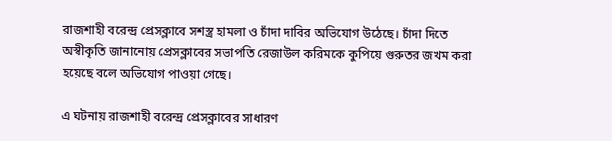রাজশাহী বরেন্দ্র প্রেসক্লাবে সশস্ত্র হামলা ও চাঁদা দাবির অভিযোগ উঠেছে। চাঁদা দিতে অস্বীকৃতি জানানোয় প্রেসক্লাবের সভাপতি রেজাউল করিমকে কুপিয়ে গুরুতর জখম করা হয়েছে বলে অভিযোগ পাওয়া গেছে।

এ ঘটনায় রাজশাহী বরেন্দ্র প্রেসক্লাবের সাধারণ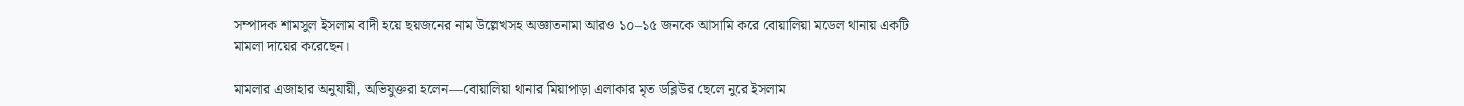সম্পাদক শামসুল ইসলাম বাদী হয়ে ছয়জনের নাম উল্লেখসহ অজ্ঞাতনামা আরও ১০–১৫ জনকে আসামি করে বোয়ালিয়া মডেল থানায় একটি মামলা দায়ের করেছেন।

মামলার এজাহার অনুযায়ী, অভিযুক্তরা হলেন—বোয়ালিয়া থানার মিয়াপাড়া এলাকার মৃত ডব্লিউর ছেলে নুরে ইসলাম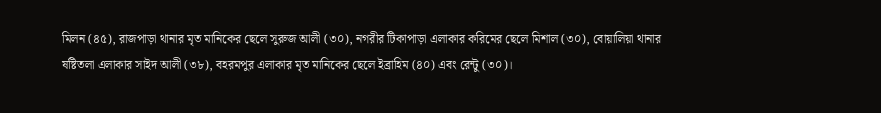মিলন (৪৫), রাজপাড়া থানার মৃত মানিকের ছেলে সুরুজ আলী (৩০), নগরীর টিকাপাড়া এলাকার করিমের ছেলে মিশাল (৩০), বোয়ালিয়া থানার ষষ্টিতলা এলাকার সাইদ আলী (৩৮), বহরমপুর এলাকার মৃত মানিকের ছেলে ইব্রাহিম (৪০) এবং রেন্টু (৩০)।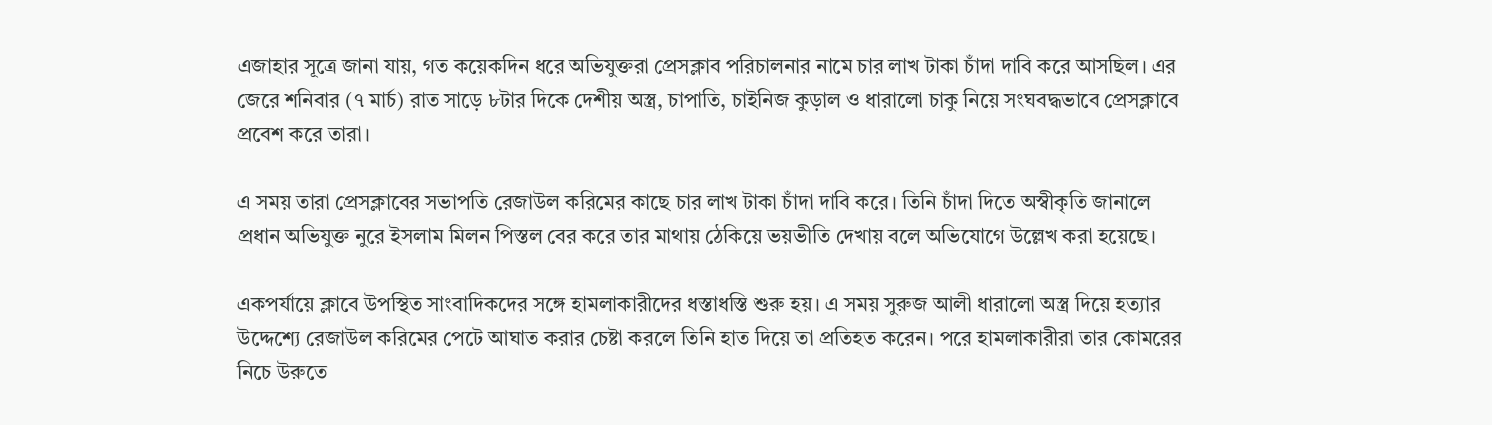এজাহার সূত্রে জানা যায়, গত কয়েকদিন ধরে অভিযুক্তরা প্রেসক্লাব পরিচালনার নামে চার লাখ টাকা চাঁদা দাবি করে আসছিল। এর জেরে শনিবার (৭ মার্চ) রাত সাড়ে ৮টার দিকে দেশীয় অস্ত্র, চাপাতি, চাইনিজ কুড়াল ও ধারালো চাকু নিয়ে সংঘবদ্ধভাবে প্রেসক্লাবে প্রবেশ করে তারা।

এ সময় তারা প্রেসক্লাবের সভাপতি রেজাউল করিমের কাছে চার লাখ টাকা চাঁদা দাবি করে। তিনি চাঁদা দিতে অস্বীকৃতি জানালে প্রধান অভিযুক্ত নুরে ইসলাম মিলন পিস্তল বের করে তার মাথায় ঠেকিয়ে ভয়ভীতি দেখায় বলে অভিযোগে উল্লেখ করা হয়েছে।

একপর্যায়ে ক্লাবে উপস্থিত সাংবাদিকদের সঙ্গে হামলাকারীদের ধস্তাধস্তি শুরু হয়। এ সময় সুরুজ আলী ধারালো অস্ত্র দিয়ে হত্যার উদ্দেশ্যে রেজাউল করিমের পেটে আঘাত করার চেষ্টা করলে তিনি হাত দিয়ে তা প্রতিহত করেন। পরে হামলাকারীরা তার কোমরের নিচে উরুতে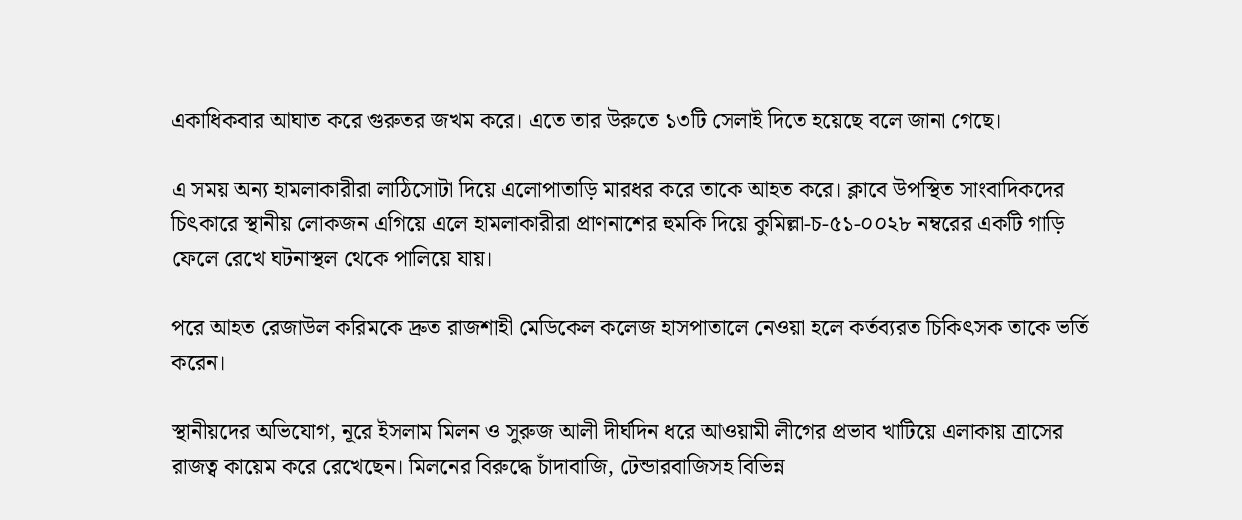একাধিকবার আঘাত করে গুরুতর জখম করে। এতে তার উরুতে ১৩টি সেলাই দিতে হয়েছে বলে জানা গেছে।

এ সময় অন্য হামলাকারীরা লাঠিসোটা দিয়ে এলোপাতাড়ি মারধর করে তাকে আহত করে। ক্লাবে উপস্থিত সাংবাদিকদের চিৎকারে স্থানীয় লোকজন এগিয়ে এলে হামলাকারীরা প্রাণনাশের হুমকি দিয়ে কুমিল্লা-চ-৫১-০০২৮ নম্বরের একটি গাড়ি ফেলে রেখে ঘটনাস্থল থেকে পালিয়ে যায়।

পরে আহত রেজাউল করিমকে দ্রুত রাজশাহী মেডিকেল কলেজ হাসপাতালে নেওয়া হলে কর্তব্যরত চিকিৎসক তাকে ভর্তি করেন।

স্থানীয়দের অভিযোগ, নূরে ইসলাম মিলন ও সুরুজ আলী দীর্ঘদিন ধরে আওয়ামী লীগের প্রভাব খাটিয়ে এলাকায় ত্রাসের রাজত্ব কায়েম করে রেখেছেন। মিলনের বিরুদ্ধে চাঁদাবাজি, টেন্ডারবাজিসহ বিভিন্ন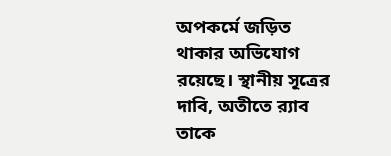অপকর্মে জড়িত থাকার অভিযোগ রয়েছে। স্থানীয় সূত্রের দাবি, অতীতে র‍্যাব তাকে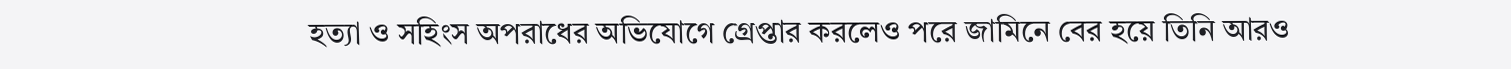হত্যা ও সহিংস অপরাধের অভিযোগে গ্রেপ্তার করলেও পরে জামিনে বের হয়ে তিনি আরও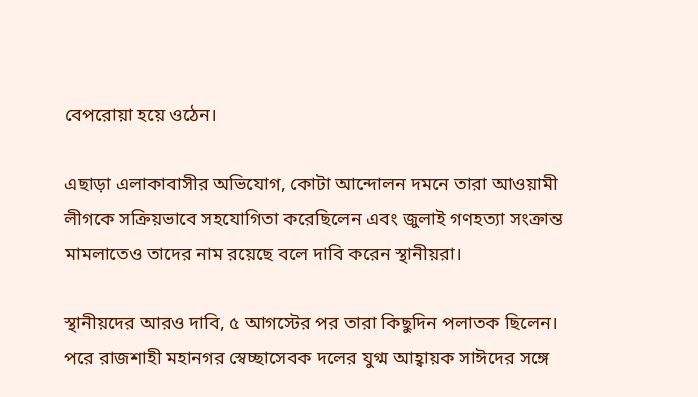বেপরোয়া হয়ে ওঠেন।

এছাড়া এলাকাবাসীর অভিযোগ, কোটা আন্দোলন দমনে তারা আওয়ামী লীগকে সক্রিয়ভাবে সহযোগিতা করেছিলেন এবং জুলাই গণহত্যা সংক্রান্ত মামলাতেও তাদের নাম রয়েছে বলে দাবি করেন স্থানীয়রা।

স্থানীয়দের আরও দাবি, ৫ আগস্টের পর তারা কিছুদিন পলাতক ছিলেন। পরে রাজশাহী মহানগর স্বেচ্ছাসেবক দলের যুগ্ম আহ্বায়ক সাঈদের সঙ্গে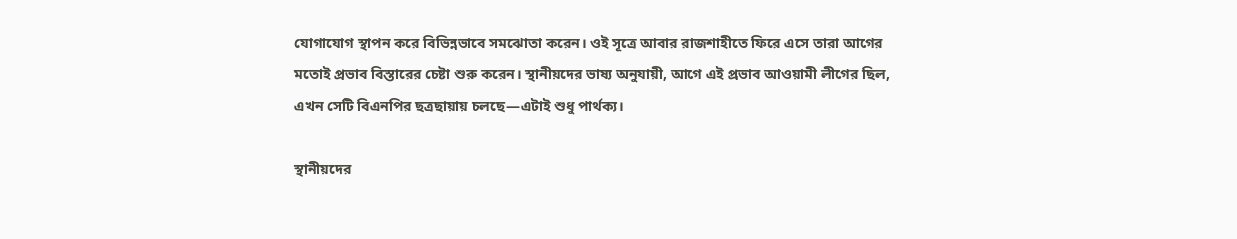যোগাযোগ স্থাপন করে বিভিন্নভাবে সমঝোতা করেন। ওই সূত্রে আবার রাজশাহীতে ফিরে এসে তারা আগের মতোই প্রভাব বিস্তারের চেষ্টা শুরু করেন। স্থানীয়দের ভাষ্য অনুযায়ী, আগে এই প্রভাব আওয়ামী লীগের ছিল, এখন সেটি বিএনপির ছত্রছায়ায় চলছে—এটাই শুধু পার্থক্য।

স্থানীয়দের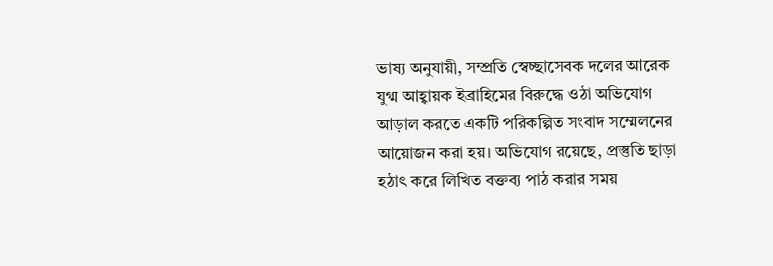ভাষ্য অনুযায়ী, সম্প্রতি স্বেচ্ছাসেবক দলের আরেক যুগ্ম আহ্বায়ক ইব্রাহিমের বিরুদ্ধে ওঠা অভিযোগ আড়াল করতে একটি পরিকল্পিত সংবাদ সম্মেলনের আয়োজন করা হয়। অভিযোগ রয়েছে, প্রস্তুতি ছাড়া হঠাৎ করে লিখিত বক্তব্য পাঠ করার সময়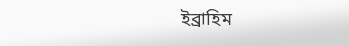ইব্রাহিম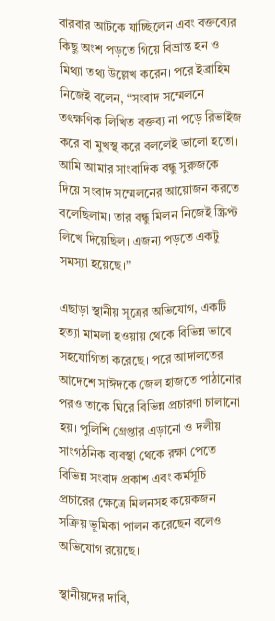বারবার আটকে যাচ্ছিলেন এবং বক্তব্যের কিছু অংশ পড়তে গিয়ে বিভ্রান্ত হন ও মিথ্যা তথ্য উল্লেখ করেন। পরে ইব্রাহিম নিজেই বলেন, “সংবাদ সম্মেলনে তৎক্ষণিক লিখিত বক্তব্য না পড়ে রিভাইজ করে বা মুখস্থ করে বললেই ভালো হতো। আমি আমার সাংবাদিক বন্ধু সুরুজকে দিয়ে সংবাদ সম্মেলনের আয়োজন করতে বলেছিলাম। তার বন্ধু মিলন নিজেই স্ক্রিপ্ট লিখে দিয়েছিল। এজন্য পড়তে একটু সমস্যা হয়েছে।”

এছাড়া স্থানীয় সূত্রের অভিযোগ, একটি হত্যা মামলা হওয়ায় থেকে বিভিন্ন ভাবে সহযোগিতা করেছে। পরে আদালতের আদেশে সাঈদকে জেল হাজতে পাঠানোর পরও তাকে ঘিরে বিভিন্ন প্রচারণা চালানো হয়। পুলিশি গ্রেপ্তার এড়ানো ও দলীয় সাংগঠনিক ব্যবস্থা থেকে রক্ষা পেতে বিভিন্ন সংবাদ প্রকাশ এবং কর্মসূচি প্রচারের ক্ষেত্রে মিলনসহ কয়েকজন সক্রিয় ভূমিকা পালন করেছেন বলেও অভিযোগ রয়েছে।

স্থানীয়দের দাবি,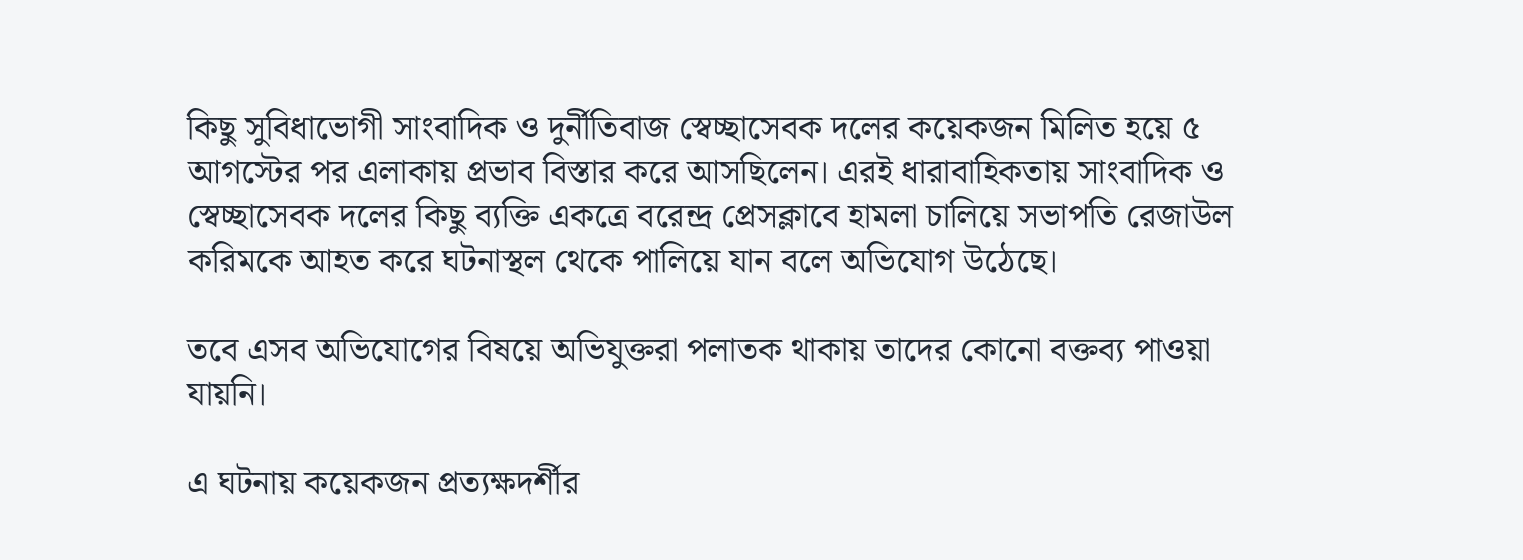কিছু সুবিধাভোগী সাংবাদিক ও দুর্নীতিবাজ স্বেচ্ছাসেবক দলের কয়েকজন মিলিত হয়ে ৫ আগস্টের পর এলাকায় প্রভাব বিস্তার করে আসছিলেন। এরই ধারাবাহিকতায় সাংবাদিক ও স্বেচ্ছাসেবক দলের কিছু ব্যক্তি একত্রে বরেন্দ্র প্রেসক্লাবে হামলা চালিয়ে সভাপতি রেজাউল করিমকে আহত করে ঘটনাস্থল থেকে পালিয়ে যান বলে অভিযোগ উঠেছে।

তবে এসব অভিযোগের বিষয়ে অভিযুক্তরা পলাতক থাকায় তাদের কোনো বক্তব্য পাওয়া যায়নি।

এ ঘটনায় কয়েকজন প্রত্যক্ষদর্শীর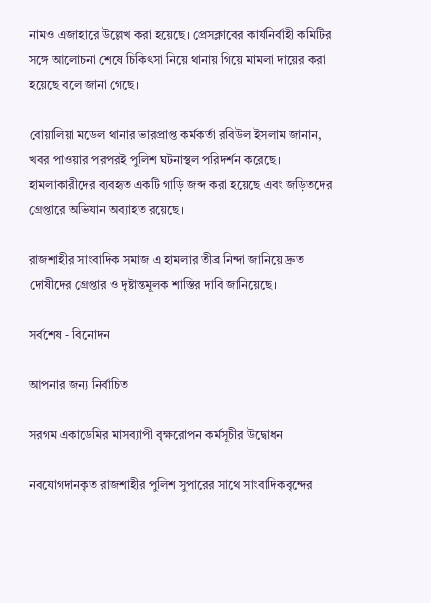নামও এজাহারে উল্লেখ করা হয়েছে। প্রেসক্লাবের কার্যনির্বাহী কমিটির সঙ্গে আলোচনা শেষে চিকিৎসা নিয়ে থানায় গিয়ে মামলা দায়ের করা হয়েছে বলে জানা গেছে।

বোয়ালিয়া মডেল থানার ভারপ্রাপ্ত কর্মকর্তা রবিউল ইসলাম জানান, খবর পাওয়ার পরপরই পুলিশ ঘটনাস্থল পরিদর্শন করেছে। হামলাকারীদের ব্যবহৃত একটি গাড়ি জব্দ করা হয়েছে এবং জড়িতদের গ্রেপ্তারে অভিযান অব্যাহত রয়েছে।

রাজশাহীর সাংবাদিক সমাজ এ হামলার তীব্র নিন্দা জানিয়ে দ্রুত দোষীদের গ্রেপ্তার ও দৃষ্টান্তমূলক শাস্তির দাবি জানিয়েছে।

সর্বশেষ - বিনোদন

আপনার জন্য নির্বাচিত

সরগম একাডেমির মাসব্যাপী বৃক্ষরোপন কর্মসূচীর উদ্বোধন

নবযোগদানকৃত রাজশাহীর পুলিশ সুপারের সাথে সাংবাদিকবৃন্দের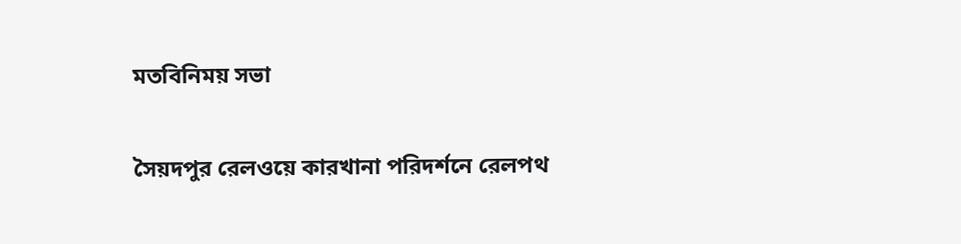মতবিনিময় সভা

সৈয়দপুর রেলওয়ে কারখানা পরিদর্শনে রেলপথ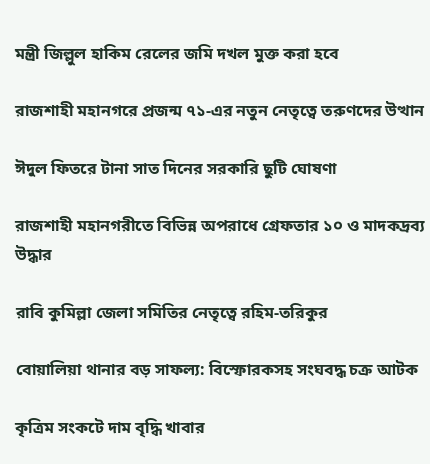মন্ত্রী জিল্লুল হাকিম রেলের জমি দখল মুক্ত করা হবে

রাজশাহী মহানগরে প্রজন্ম ৭১-এর নতুন নেতৃত্বে তরুণদের উত্থান

ঈদুল ফিতরে টানা সাত দিনের সরকারি ছুটি ঘোষণা

রাজশাহী মহানগরীতে বিভিন্ন অপরাধে গ্রেফতার ১০ ও মাদকদ্রব্য উদ্ধার

রাবি কুমিল্লা জেলা সমিতির নেতৃত্বে রহিম-তরিকুর

বোয়ালিয়া থানার বড় সাফল্য: বিস্ফোরকসহ সংঘবদ্ধ চক্র আটক

কৃত্রিম সংকটে দাম বৃদ্ধি খাবার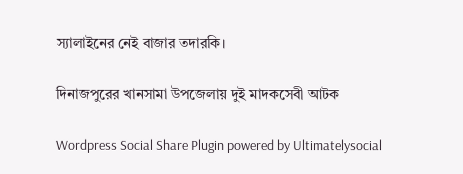স্যালাইনের নেই বাজার তদারকি।

দিনাজপুরের খানসামা উপজেলায় দুই মাদকসেবী আটক

Wordpress Social Share Plugin powered by Ultimatelysocial